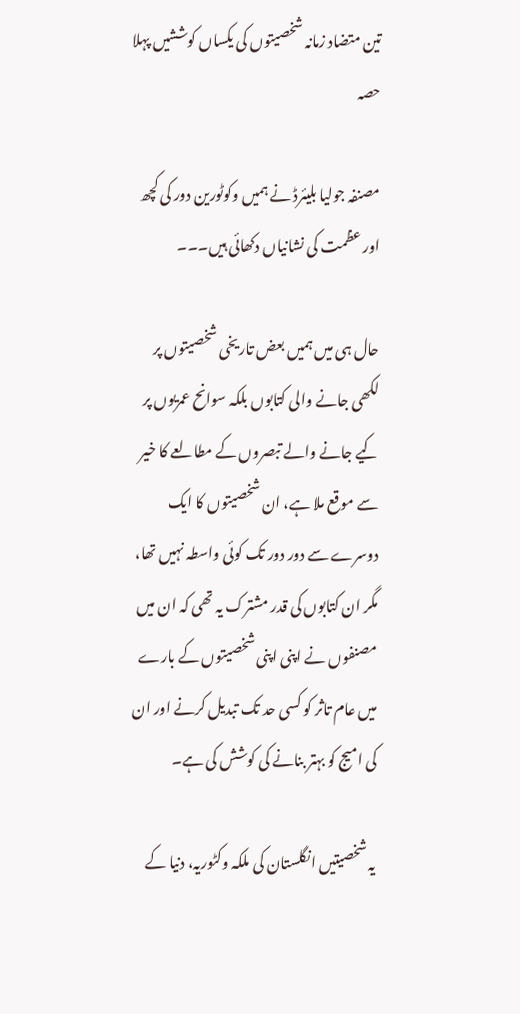تین متضاد زمانہ شخصیتوں کی یکساں کوششیں پہلا حصہ

مصنفہ جولیا بلیئرڈ نے ہمیں وکوٹورین دور کی کچھ اور عظمت کی نشانیاں دکھائی ہیں۔۔۔

حال ہی میں ہمیں بعض تاریخی شخصیتوں پر لکھی جانے والی کتابوں بلکہ سوانح عمریوں پر کیے جانے والے تبصروں کے مطالعے کا خیر سے موقع ملا ہے، ان شخصیتوں کا ایک دوسرے سے دور دور تک کوئی واسطہ نہیں تھا، مگر ان کتابوں کی قدر مشترک یہ تھی کہ ان میں مصنفوں نے اپنی اپنی شخصیتوں کے بارے میں عام تاثر کو کسی حد تک تبدیل کرنے اور ان کی امیج کو بہتر بنانے کی کوشش کی ہے۔

یہ شخصیتیں انگلستان کی ملکہ وکٹوریہ، دنیا کے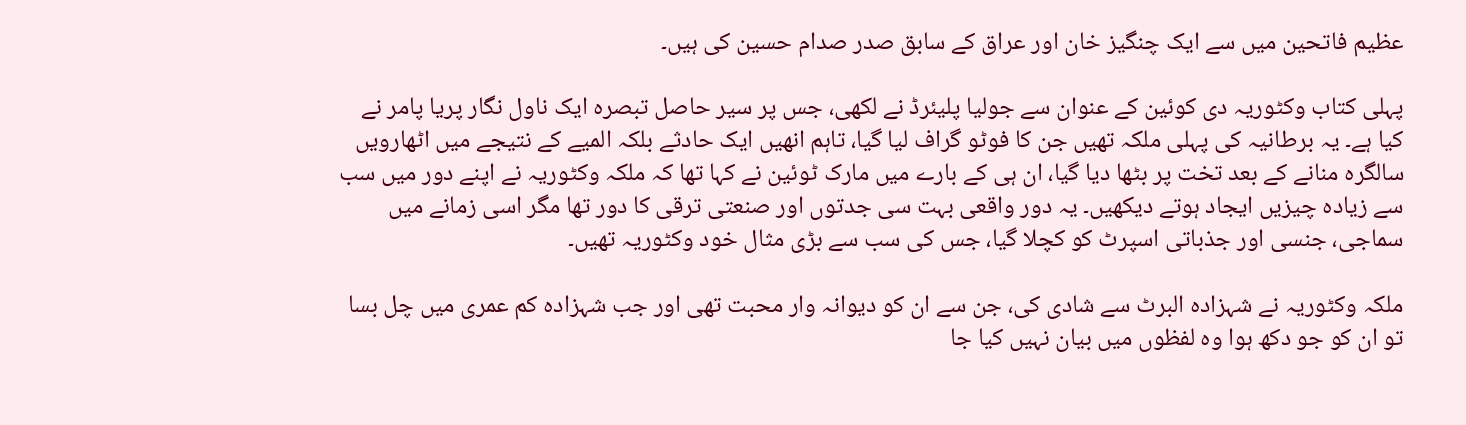عظیم فاتحین میں سے ایک چنگیز خان اور عراق کے سابق صدر صدام حسین کی ہیں۔

پہلی کتاب وکٹوریہ دی کوئین کے عنوان سے جولیا پلیئرڈ نے لکھی، جس پر سیر حاصل تبصرہ ایک ناول نگار پریا پامر نے کیا ہے۔ یہ برطانیہ کی پہلی ملکہ تھیں جن کا فوٹو گراف لیا گیا، تاہم انھیں ایک حادثے بلکہ المیے کے نتیجے میں اٹھارویں سالگرہ منانے کے بعد تخت پر بٹھا دیا گیا، ان ہی کے بارے میں مارک ٹوئین نے کہا تھا کہ ملکہ وکٹوریہ نے اپنے دور میں سب سے زیادہ چیزیں ایجاد ہوتے دیکھیں۔ یہ دور واقعی بہت سی جدتوں اور صنعتی ترقی کا دور تھا مگر اسی زمانے میں سماجی، جنسی اور جذباتی اسپرٹ کو کچلا گیا، جس کی سب سے بڑی مثال خود وکٹوریہ تھیں۔

ملکہ وکٹوریہ نے شہزادہ البرٹ سے شادی کی، جن سے ان کو دیوانہ وار محبت تھی اور جب شہزادہ کم عمری میں چل بسا تو ان کو جو دکھ ہوا وہ لفظوں میں بیان نہیں کیا جا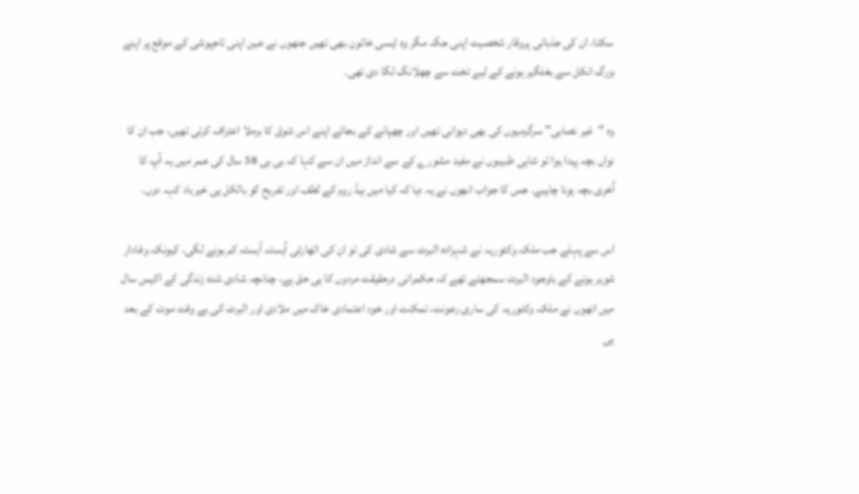سکتا، ان کی جذباتی پروقار شخصیت اپنی جگہ مگر وہ ایسی خاتون بھی تھیں جنھوں نے عین اپنی تاجپوشی کے موقع پر اپنے بزرگ انکل سے بغلگیر ہونے کے لیے تخت سے چھلانگ لگا دی تھی۔

وہ ''غیر نصابی'' سرگرمیوں کی بھی دیوانی تھیں اور چھپانے کے بجائے اپنے اس شوق کا برملا اعتراف کرتی تھیں، جب ان کا نواں بچہ پیدا ہوا تو شاہی طبیبوں نے مفید مشورے کے سے انداز میں ان سے کہا کہ بی بی 38 سال کی عمر میں یہ آپ کا آخری بچہ ہونا چاہیے۔ جس کا جواب انھوں نے یہ دیا کہ کیا میں بیڈ روم کے لطف اور تفریح کو بالکل ہی خیرباد کہہ دوں۔

اس سے پہلے جب ملکہ وکٹوریہ نے شہزادہ البرٹ سے شادی کی تو ان کی اتھارٹی آہستہ آہستہ کم ہونے لگی، کیونکہ وفادار شوہر ہونے کے باوجود البرٹ سمجھتے تھے کہ حکمرانی درحقیقت مردوں کا ہی حق ہے، چنانچہ شادی شدہ زندگی کے اکیس سال میں انھوں نے ملکہ وکٹوریہ کی ساری رعونت، تمکنت اور خود اعتمادی خاک میں ملادی اور البرٹ کی بے وقت موت کے بعد ہی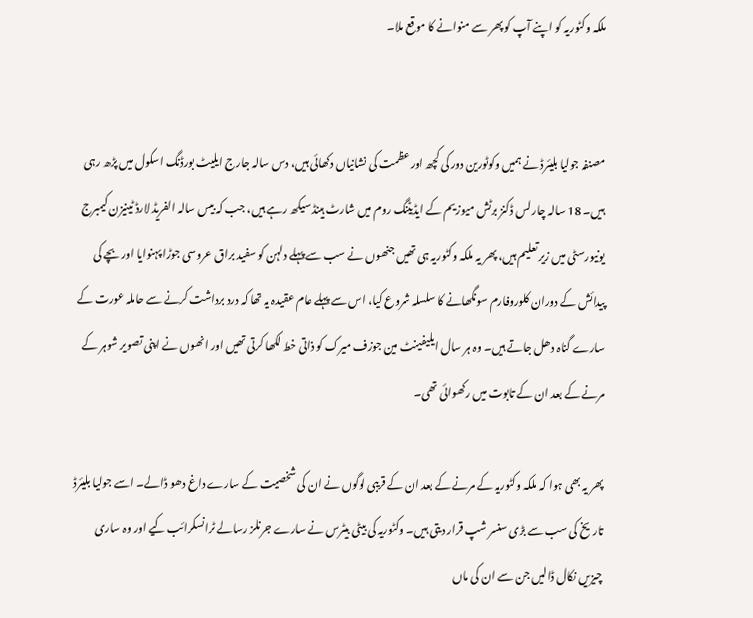ملکہ وکٹوریہ کو اپنے آپ کو پھر سے منوانے کا موقع ملا۔


مصنفہ جولیا بلیئرڈ نے ہمیں وکوٹورین دور کی کچھ اور عظمت کی نشانیاں دکھائی ہیں، دس سالہ جارج ایلیٹ بورڈنگ اسکول میں پڑھ رہی ہیں۔ 18 سالہ چارلس ڈکنز برٹش میوزیم کے ایڈیٹنگ روم میں شارٹ ہینڈ سیکھ رہے ہیں، جب کہ بیس سالہ الفریڈ لارڈ ٹینیزن کیمبرج یونیورسٹی میں زیر تعلیم ہیں، پھر یہ ملکہ وکٹوریہ ہی تھیں جنھوں نے سب سے پہلے دلہن کو سفید براق عروسی جوڑا پہنوایا اور بچے کی پیدائش کے دوران کلوروفارم سونگھانے کا سلسلہ شروع کیا، اس سے پہلے عام عقیدہ یہ تھا کہ درد برداشت کرنے سے حاملہ عورت کے سارے گناہ دھل جاتے ہیں۔ وہ ہر سال ایلیفینٹ مین جوزف میرک کو ذاتی خط لکھا کرتی تھیں اور انھوں نے اپنی تصویر شوہر کے مرنے کے بعد ان کے تابوت میں رکھوائی تھی۔

پھر یہ بھی ہوا کہ ملکہ وکٹوریہ کے مرنے کے بعد ان کے قریبی لوگوں نے ان کی شخصیت کے سارے داغ دھو ڈالے۔ اسے جولیا بلیئرڈ تاریخ کی سب سے بڑی سنسر شپ قرار دیتی ہیں۔ وکٹوریہ کی بیٹی بیٹرس نے سارے جرنلز رسالے ٹرانسکرائب کیے اور وہ ساری چیزیں نکال ڈالیں جن سے ان کی ماں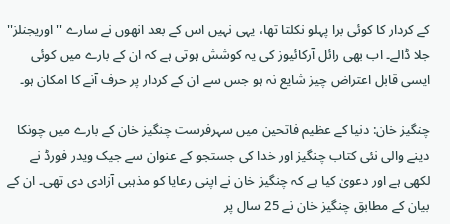کے کردار کا کوئی برا پہلو نکلتا تھا، یہی نہیں اس کے بعد انھوں نے سارے ''اوریجنلز'' جلا ڈالے۔ اب بھی رائل آرکائیوز کی یہ کوشش ہوتی ہے کہ ان کے بارے میں کوئی ایسی قابل اعتراض چیز شایع نہ ہو جس سے ان کے کردار پر حرف آنے کا امکان ہو۔

چنگیز خان: دنیا کے عظیم فاتحین میں سہرفرست چنگیز خان کے بارے میں چونکا دینے والی نئی کتاب چنگیز اور خدا کی جستجو کے عنوان سے جیک ویدر فورڈ نے لکھی ہے اور دعویٰ کیا ہے کہ چنگیز خان نے اپنی رعایا کو مذہبی آزادی دی تھی۔ ان کے بیان کے مطابق چنگیز خان نے 25 سال پر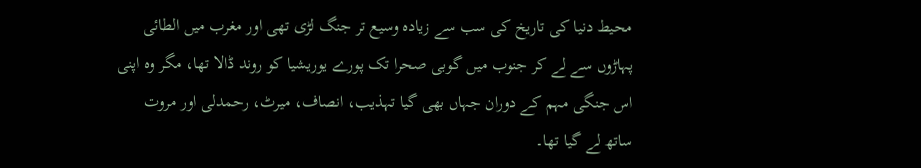محیط دنیا کی تاریخ کی سب سے زیادہ وسیع تر جنگ لڑی تھی اور مغرب میں الطائی پہاڑوں سے لے کر جنوب میں گوبی صحرا تک پورے یوریشیا کو روند ڈالا تھا، مگر وہ اپنی اس جنگی مہم کے دوران جہاں بھی گیا تہذیب، انصاف، میرٹ، رحمدلی اور مروت ساتھ لے گیا تھا۔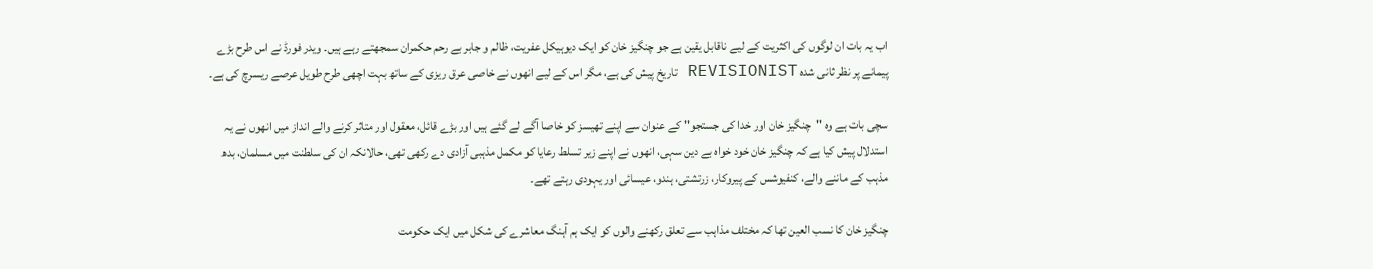اب یہ بات ان لوگوں کی اکثریت کے لیے ناقابل یقین ہے جو چنگیز خان کو ایک دیوہیکل عفریت، ظالم و جابر بے رحم حکمران سمجھتے رہے ہیں۔ ویدر فورڈ نے اس طرح بڑے پیمانے پر نظر ثانی شدہ REVISIONIST تاریخ پیش کی ہے، مگر اس کے لیے انھوں نے خاصی عرق ریزی کے ساتھ بہت اچھی طرح طویل عرصے ریسرچ کی ہے۔

سچی بات ہے وہ ''چنگیز خان اور خدا کی جستجو'' کے عنوان سے اپنے تھیسز کو خاصا آگے لے گئے ہیں اور بڑے قائل، معقول اور متاثر کرنے والے انداز میں انھوں نے یہ استدلال پیش کیا ہے کہ چنگیز خان خود خواہ بے دین سہی، انھوں نے اپنے زیر تسلط رعایا کو مکمل مذہبی آزادی دے رکھی تھی، حالانکہ ان کی سلطنت میں مسلمان، بدھ مذہب کے ماننے والے، کنفیوشس کے پیروکار، زرتشتی، ہندو، عیسائی اور یہودی رہتے تھے۔

چنگیز خان کا نسب العین تھا کہ مختلف مذاہب سے تعلق رکھنے والوں کو ایک ہم آہنگ معاشرے کی شکل میں ایک حکومت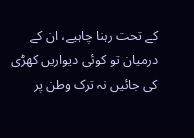کے تحت رہنا چاہیے، ان کے درمیان تو کوئی دیواریں کھڑی کی جائیں نہ ترک وطن پر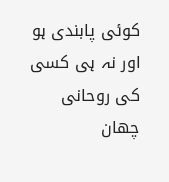کوئی پابندی ہو اور نہ ہی کسی کی روحانی چھان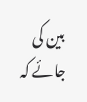بین کی جائے کہ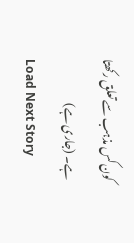کون کس مذہب سے تعلق رکھتا ہے۔ (جاری ہے)
Load Next Story